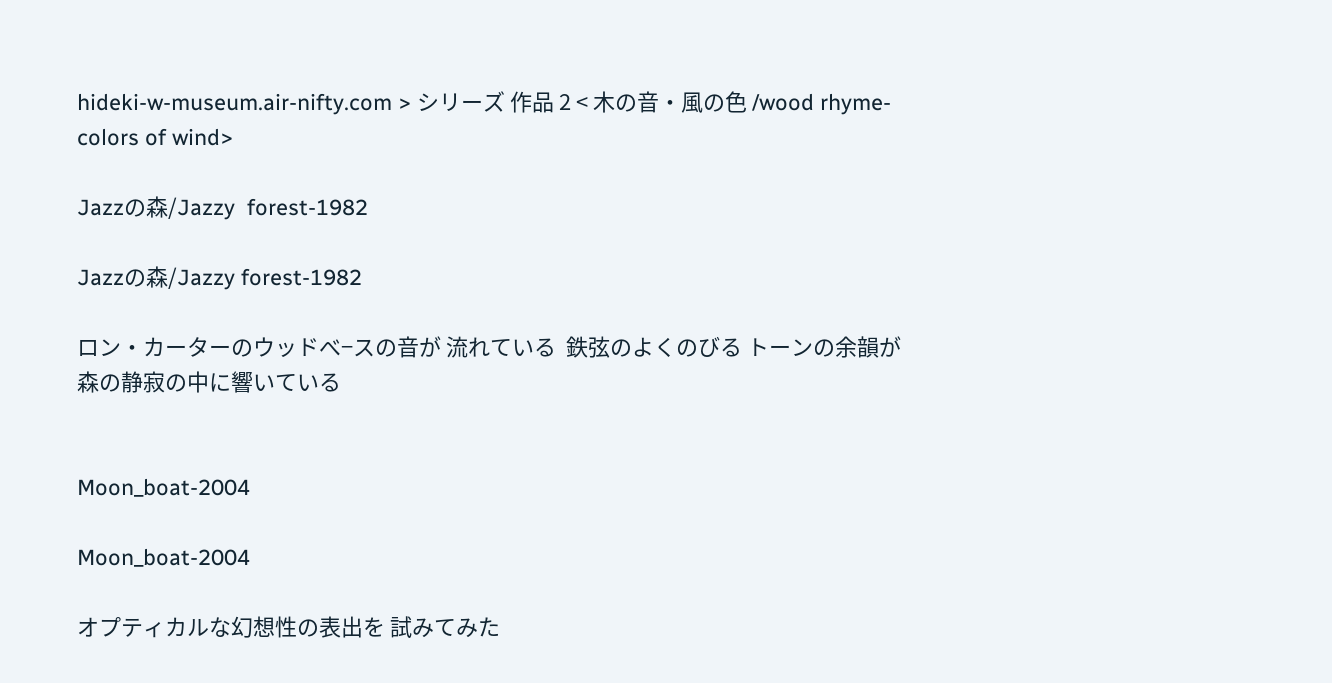hideki-w-museum.air-nifty.com > シリーズ 作品 2 < 木の音・風の色 /wood rhyme-colors of wind>

Jazzの森/Jazzy  forest-1982

Jazzの森/Jazzy forest-1982

ロン・カーターのウッドべ−スの音が 流れている  鉄弦のよくのびる トーンの余韻が 森の静寂の中に響いている


Moon_boat-2004

Moon_boat-2004

オプティカルな幻想性の表出を 試みてみた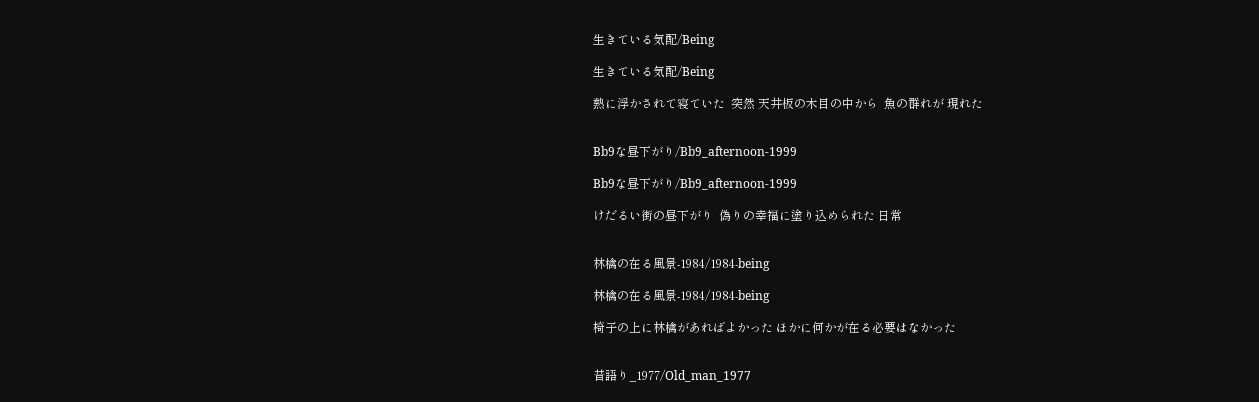生きている気配/Being

生きている気配/Being

熱に浮かされて寝ていた  突然 天井板の木目の中から  魚の群れが 現れた


Bb9な昼下がり/Bb9_afternoon-1999

Bb9な昼下がり/Bb9_afternoon-1999

けだるい街の昼下がり  偽りの幸福に塗り込められた 日常


林檎の在る風景-1984/1984-being

林檎の在る風景-1984/1984-being

椅子の上に林檎があればよかった ほかに何かが在る必要はなかった


昔語り_1977/Old_man_1977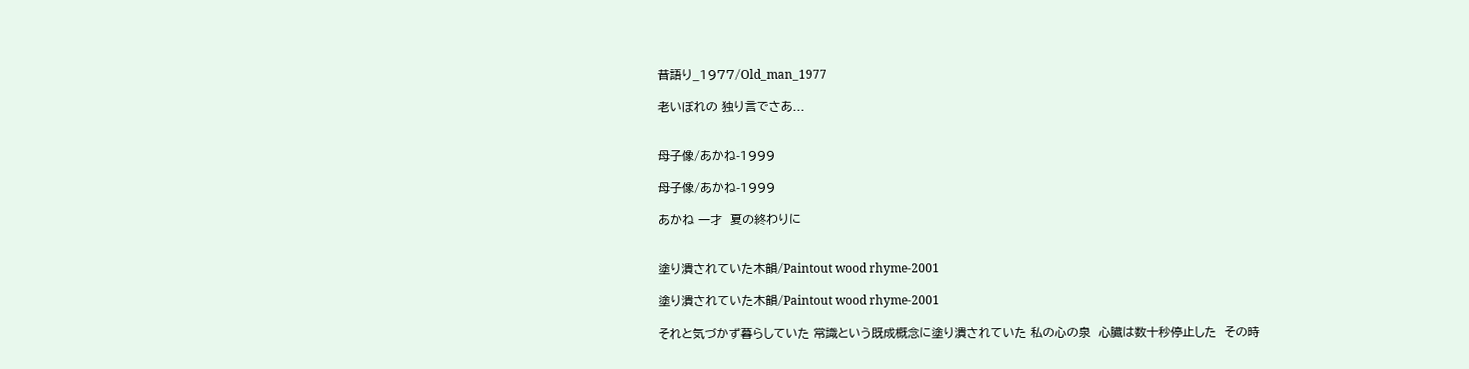昔語り_1977/Old_man_1977

老いぼれの 独り言でさあ...


母子像/あかね-1999

母子像/あかね-1999

あかね 一才  夏の終わりに


塗り潰されていた木韻/Paintout wood rhyme-2001

塗り潰されていた木韻/Paintout wood rhyme-2001

それと気づかず暮らしていた 常識という既成概念に塗り潰されていた 私の心の泉  心臓は数十秒停止した  その時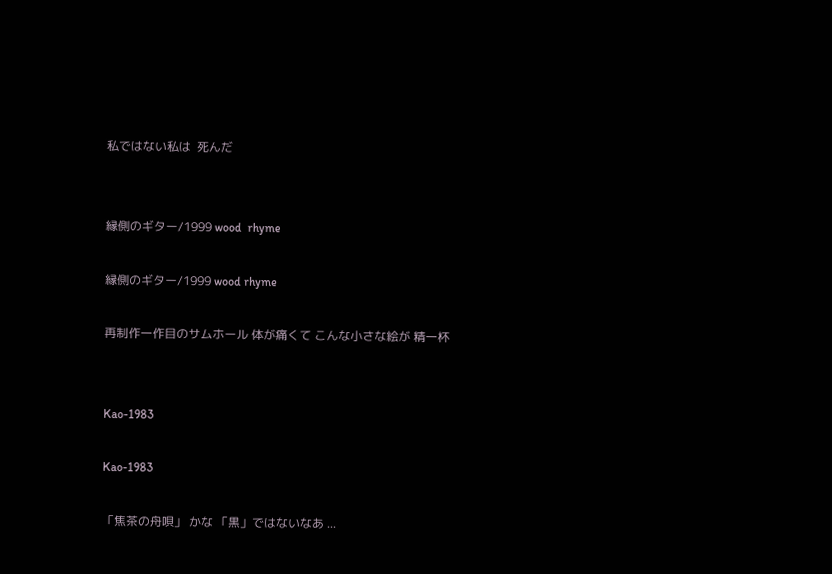私ではない私は  死んだ


縁側のギター/1999 wood  rhyme

縁側のギター/1999 wood rhyme

再制作一作目のサムホール 体が痛くて こんな小さな絵が 精一杯


Kao-1983

Kao-1983

「焦茶の舟唄」 かな 「黒」ではないなあ ...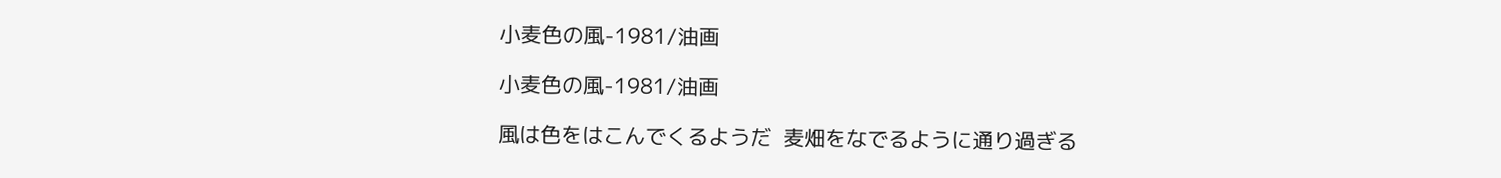小麦色の風-1981/油画

小麦色の風-1981/油画

風は色をはこんでくるようだ  麦畑をなでるように通り過ぎる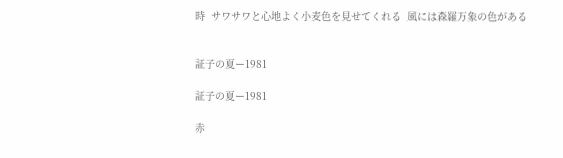時  サワサワと心地よく小麦色を見せてくれる  風には森羅万象の色がある


証子の夏ー1981

証子の夏ー1981

赤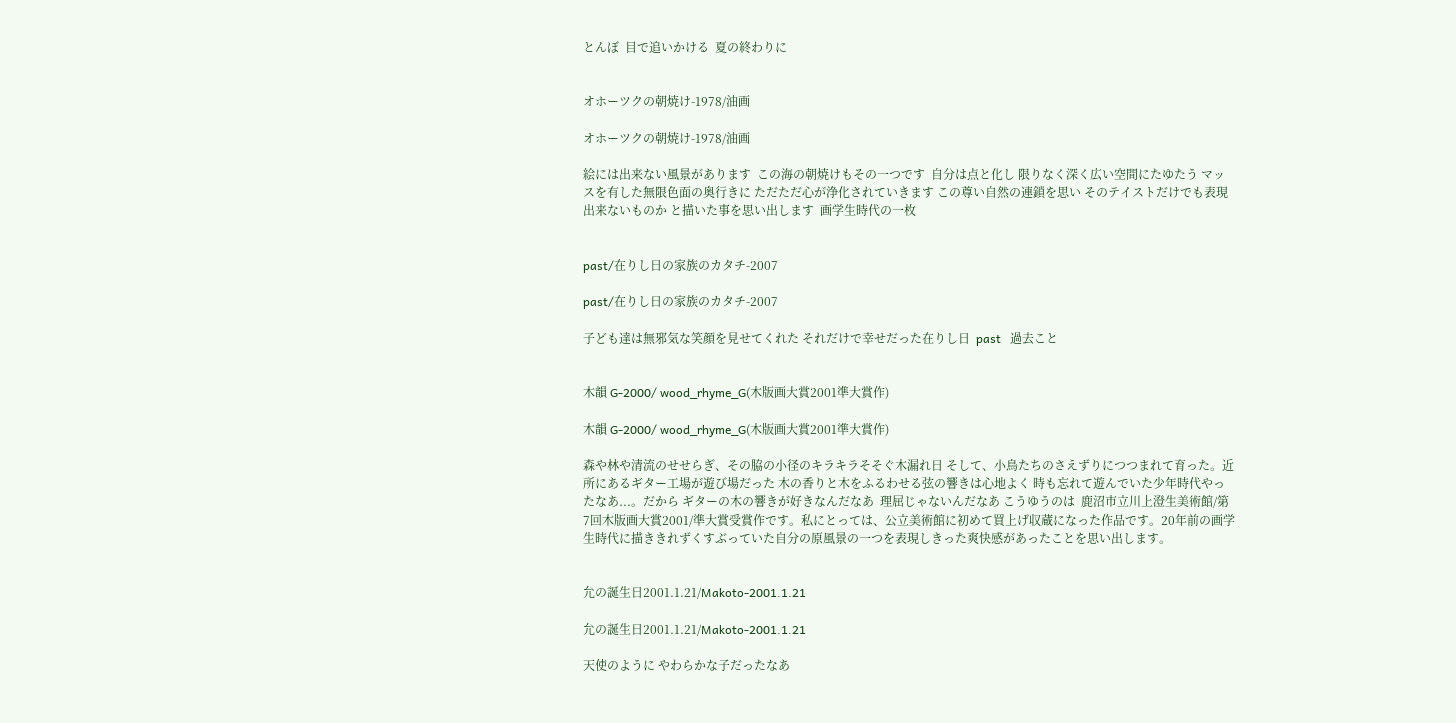とんぼ  目で追いかける  夏の終わりに


オホーツクの朝焼け-1978/油画

オホーツクの朝焼け-1978/油画

絵には出来ない風景があります  この海の朝焼けもその一つです  自分は点と化し 限りなく深く広い空間にたゆたう マッスを有した無限色面の奥行きに ただただ心が浄化されていきます この尊い自然の連鎖を思い そのテイストだけでも表現出来ないものか と描いた事を思い出します  画学生時代の一枚


past/在りし日の家族のカタチ-2007

past/在りし日の家族のカタチ-2007

子ども達は無邪気な笑顔を見せてくれた それだけで幸せだった在りし日  past   過去こと


木韻 G-2000/ wood_rhyme_G(木版画大賞2001準大賞作)

木韻 G-2000/ wood_rhyme_G(木版画大賞2001準大賞作)

森や林や清流のせせらぎ、その脇の小径のキラキラそそぐ木漏れ日 そして、小鳥たちのさえずりにつつまれて育った。近所にあるギター工場が遊び場だった 木の香りと木をふるわせる弦の響きは心地よく 時も忘れて遊んでいた少年時代やったなあ...。だから ギターの木の響きが好きなんだなあ  理屈じゃないんだなあ こうゆうのは  鹿沼市立川上澄生美術館/第7回木版画大賞2001/準大賞受賞作です。私にとっては、公立美術館に初めて買上げ収蔵になった作品です。20年前の画学生時代に描ききれずくすぶっていた自分の原風景の一つを表現しきった爽快感があったことを思い出します。


允の誕生日2001.1.21/Makoto-2001.1.21

允の誕生日2001.1.21/Makoto-2001.1.21

天使のように やわらかな子だったなあ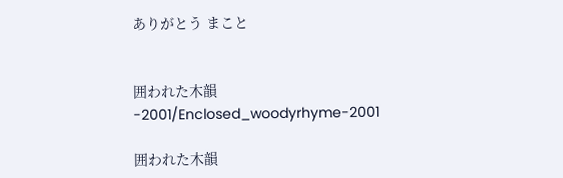ありがとう まこと


囲われた木韻-2001/Enclosed_woodyrhyme-2001

囲われた木韻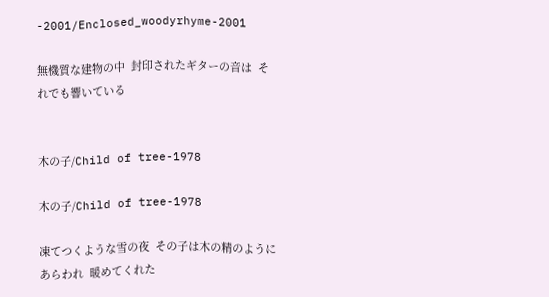-2001/Enclosed_woodyrhyme-2001

無機質な建物の中  封印されたギターの音は  それでも響いている


木の子/Child of tree-1978

木の子/Child of tree-1978

凍てつくような雪の夜  その子は木の精のようにあらわれ  暖めてくれた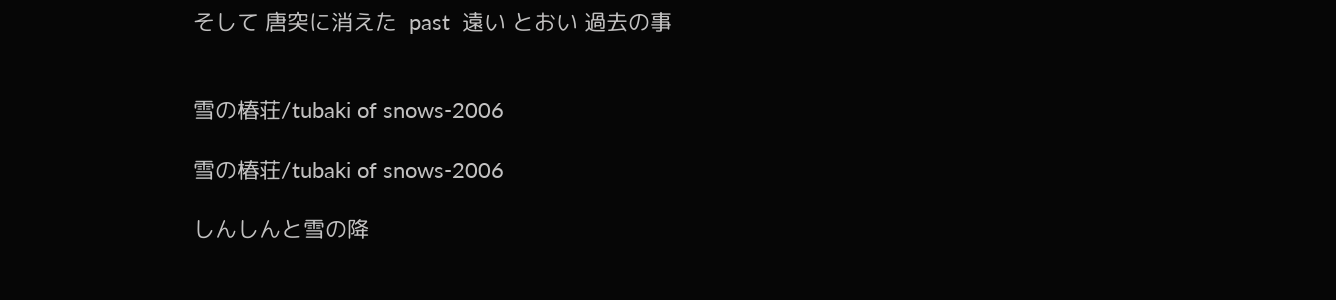そして 唐突に消えた  past  遠い とおい 過去の事


雪の椿荘/tubaki of snows-2006

雪の椿荘/tubaki of snows-2006

しんしんと雪の降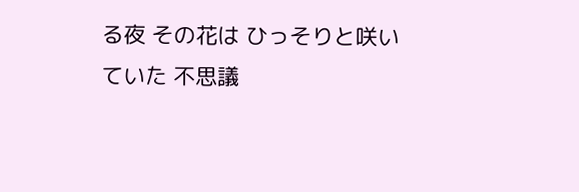る夜 その花は ひっそりと咲いていた 不思議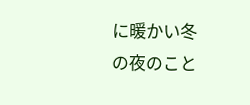に暖かい冬の夜のこと